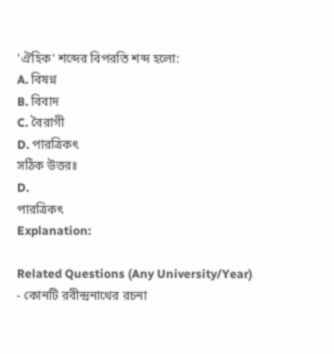'ঐহিক' শব্দের বিপরতি শব্দ হলো:
A. বিষণ্ন
B. বিবাদ
C. বৈরাগী
D. পারত্রিকৎ
সঠিক উত্তরঃ
D.
পারত্রিকৎ
Explanation:

Related Questions (Any University/Year)
- কোনটি রবীন্দ্রনাথের রচনা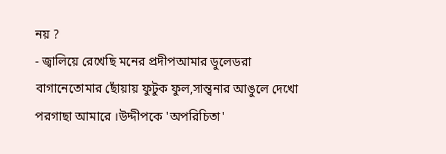নয় ?
- জ্বালিয়ে রেখেছি মনের প্রদীপআমার ডুলেডরা বাগানেতোমার ছোঁয়ায় ফুটুক ফুল,সান্ত্বনার আঙুলে দেখো পরগাছা আমারে ।উদ্দীপকে 'অপরিচিতা'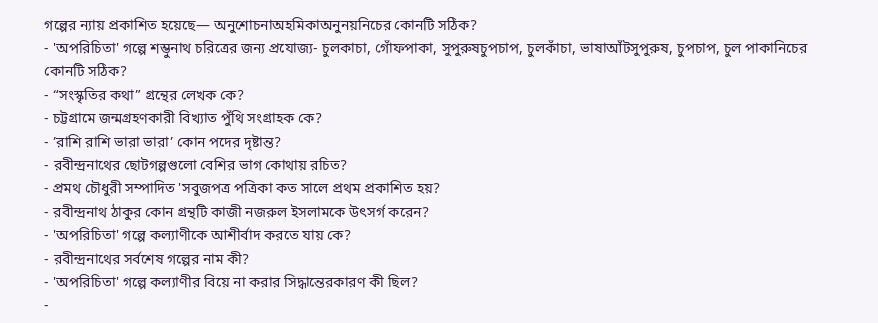গল্পের ন্যায় প্রকাশিত হয়েছে— অনুশোচনাঅহমিকাঅনুনয়নিচের কোনটি সঠিক?
- 'অপরিচিতা' গল্পে শম্ভুনাথ চরিত্রের জন্য প্রযোজ্য- চুলকাচা, গোঁফপাকা, সুপুরুষচুপচাপ, চুলকাঁচা, ভাষাআঁটসুপুরুষ, চুপচাপ, চুল পাকানিচের কোনটি সঠিক?
- “সংস্কৃতির কথা” গ্রন্থের লেখক কে?
- চট্টগ্রামে জন্মগ্রহণকারী বিখ্যাত পুঁথি সংগ্রাহক কে?
- ’রাশি রাশি ভারা ভারা’ কোন পদের দৃষ্টান্ত?
- রবীন্দ্রনাথের ছোটগল্পগুলো বেশির ভাগ কোথায় রচিত?
- প্রমথ চৌধুরী সম্পাদিত 'সবুজপত্র পত্রিকা কত সালে প্রথম প্রকাশিত হয়?
- রবীন্দ্রনাথ ঠাকুর কোন গ্রন্থটি কাজী নজরুল ইসলামকে উৎসর্গ করেন?
- 'অপরিচিতা' গল্পে কল্যাণীকে আশীর্বাদ করতে যায় কে?
- রবীন্দ্রনাথের সর্বশেষ গল্পের নাম কী?
- 'অপরিচিতা' গল্পে কল্যাণীর বিয়ে না করার সিদ্ধান্তেরকারণ কী ছিল?
-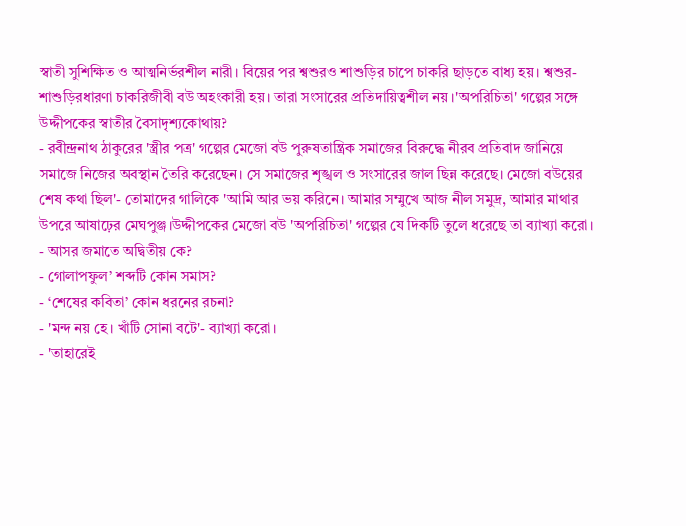স্বাতী সুশিক্ষিত ও আত্মনির্ভরশীল নারী। বিয়ের পর শ্বশুরও শাশুড়ির চাপে চাকরি ছাড়তে বাধ্য হয়। শ্বশুর-শাশুড়িরধারণা চাকরিজীবী বউ অহংকারী হয়। তারা সংসারের প্রতিদায়িত্বশীল নয় ।'অপরিচিতা' গল্পের সঙ্গে উদ্দীপকের স্বাতীর বৈসাদৃশ্যকোথায়?
- রবীন্দ্রনাথ ঠাকুরের 'স্ত্রীর পত্র' গল্পের মেজো বউ পুরুষতান্ত্রিক সমাজের বিরুদ্ধে নীরব প্রতিবাদ জানিয়ে সমাজে নিজের অবস্থান তৈরি করেছেন। সে সমাজের শৃঙ্খল ও সংসারের জাল ছিন্ন করেছে। মেজো বউয়ের শেষ কথা ছিল'- তোমাদের গালিকে 'আমি আর ভয় করিনে। আমার সম্মুখে আজ নীল সমুদ্র, আমার মাথার উপরে আষাঢ়ের মেঘপুঞ্জ।উদ্দীপকের মেজো বউ 'অপরিচিতা' গল্পের যে দিকটি তুলে ধরেছে তা ব্যাখ্যা করো।
- আসর জমাতে অদ্বিতীয় কে?
- গোলাপফুল’ শব্দটি কোন সমাস?
- ‘শেষের কবিতা’ কোন ধরনের রচনা?
- 'মন্দ নয় হে। খাঁটি সোনা বটে'- ব্যাখ্যা করো।
- 'তাহারেই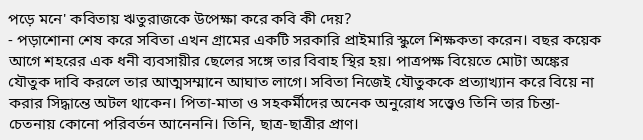পড়ে মনে' কবিতায় ঋতুরাজকে উপেক্ষা করে কবি কী দেয়?
- পড়াশোনা শেষ করে সবিতা এখন গ্রামের একটি সরকারি প্রাইমারি স্কুলে শিক্ষকতা করেন। বছর কয়েক আগে শহরের এক ধনী ব্যবসায়ীর ছেলের সঙ্গে তার বিবাহ স্থির হয়। পাত্রপক্ষ বিয়েতে মোটা অঙ্কের যৌতুক দাবি করলে তার আত্মসম্মানে আঘাত লাগে। সবিতা নিজেই যৌতুককে প্রত্যাখ্যান করে বিয়ে না করার সিদ্ধান্তে অটল থাকেন। পিতা-মাতা ও সহকর্মীদের অনেক অনুরোধ সত্ত্বেও তিনি তার চিন্তা-চেতনায় কোনো পরিবর্তন আনেননি। তিনি, ছাত্র-ছাত্রীর প্রাণ।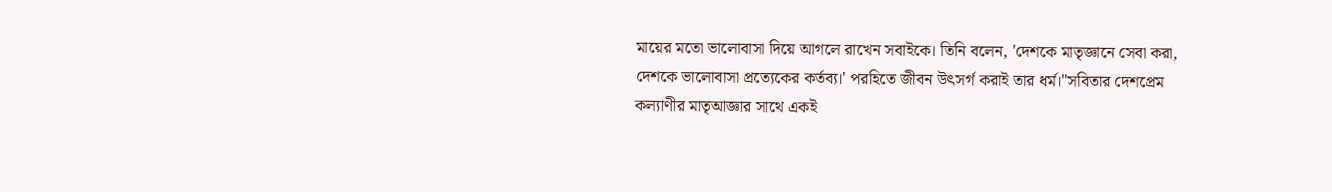মায়ের মতো ভালোবাসা দিয়ে আগলে রাখেন সবাইকে। তিনি বলেন, 'দেশকে মাতৃজ্ঞানে সেবা করা, দেশকে ভালোবাসা প্রত্যেকের কর্তব্য।' পরহিতে জীবন উৎসর্গ করাই তার ধর্ম।"সবিতার দেশপ্রেম কল্যাণীর মাতৃআজ্ঞার সাথে একই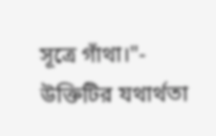সূত্রে গাঁথা।"- উক্তিটির যথার্থতা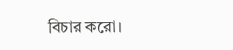বিচার করো।